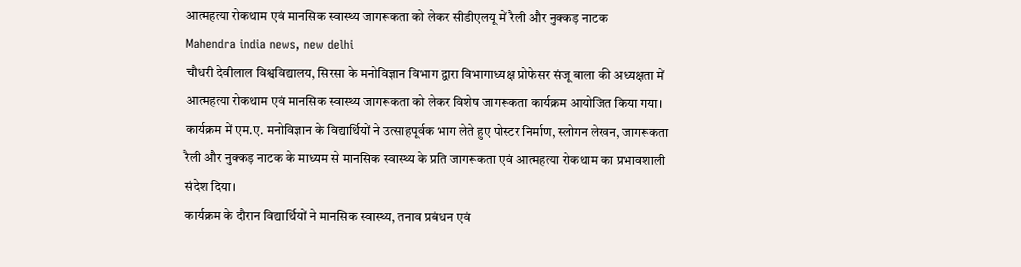आत्महत्या रोकथाम एवं मानसिक स्वास्थ्य जागरूकता को लेकर सीडीएलयू में रैली और नुक्कड़ नाटक
Mahendra india news, new delhi
चौधरी देवीलाल विश्वविद्यालय, सिरसा के मनोविज्ञान विभाग द्वारा विभागाध्यक्ष प्रोफेसर संजू बाला की अध्यक्षता में आत्महत्या रोकथाम एवं मानसिक स्वास्थ्य जागरूकता को लेकर विशेष जागरूकता कार्यक्रम आयोजित किया गया। कार्यक्रम में एम.ए. मनोविज्ञान के विद्यार्थियों ने उत्साहपूर्वक भाग लेते हुए पोस्टर निर्माण, स्लोगन लेखन, जागरूकता रैली और नुक्कड़ नाटक के माध्यम से मानसिक स्वास्थ्य के प्रति जागरूकता एवं आत्महत्या रोकथाम का प्रभावशाली संदेश दिया।
कार्यक्रम के दौरान विद्यार्थियों ने मानसिक स्वास्थ्य, तनाव प्रबंधन एवं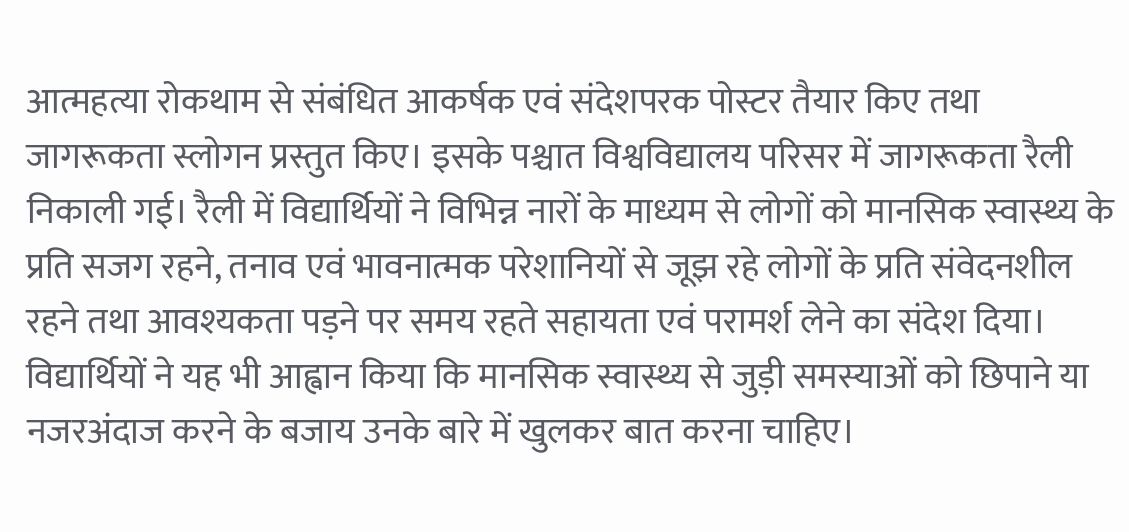आत्महत्या रोकथाम से संबंधित आकर्षक एवं संदेशपरक पोस्टर तैयार किए तथा जागरूकता स्लोगन प्रस्तुत किए। इसके पश्चात विश्वविद्यालय परिसर में जागरूकता रैली निकाली गई। रैली में विद्यार्थियों ने विभिन्न नारों के माध्यम से लोगों को मानसिक स्वास्थ्य के प्रति सजग रहने, तनाव एवं भावनात्मक परेशानियों से जूझ रहे लोगों के प्रति संवेदनशील रहने तथा आवश्यकता पड़ने पर समय रहते सहायता एवं परामर्श लेने का संदेश दिया। विद्यार्थियों ने यह भी आह्वान किया कि मानसिक स्वास्थ्य से जुड़ी समस्याओं को छिपाने या नजरअंदाज करने के बजाय उनके बारे में खुलकर बात करना चाहिए।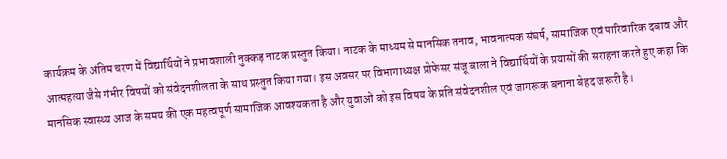कार्यक्रम के अंतिम चरण में विद्यार्थियों ने प्रभावशाली नुक्कड़ नाटक प्रस्तुत किया। नाटक के माध्यम से मानसिक तनाव, भावनात्मक संघर्ष, सामाजिक एवं पारिवारिक दबाव और आत्महत्या जैसे गंभीर विषयों को संवेदनशीलता के साथ प्रस्तुत किया गया। इस अवसर पर विभागाध्यक्ष प्रोफेसर संजू बाला ने विद्यार्थियों के प्रयासों की सराहना करते हुए कहा कि मानसिक स्वास्थ्य आज के समय की एक महत्वपूर्ण सामाजिक आवश्यकता है और युवाओं को इस विषय के प्रति संवेदनशील एवं जागरूक बनाना बेहद जरूरी है।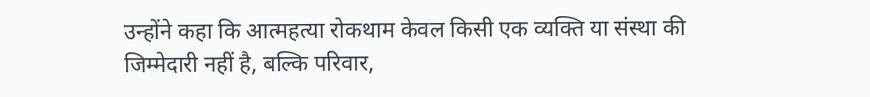उन्होंने कहा कि आत्महत्या रोकथाम केवल किसी एक व्यक्ति या संस्था की जिम्मेदारी नहीं है, बल्कि परिवार,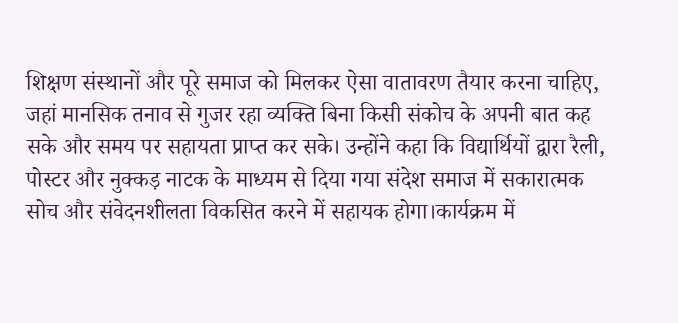शिक्षण संस्थानों और पूरे समाज को मिलकर ऐसा वातावरण तैयार करना चाहिए, जहां मानसिक तनाव से गुजर रहा व्यक्ति बिना किसी संकोच के अपनी बात कह सके और समय पर सहायता प्राप्त कर सके। उन्होंने कहा कि विद्यार्थियों द्वारा रैली, पोस्टर और नुक्कड़ नाटक के माध्यम से दिया गया संदेश समाज में सकारात्मक सोच और संवेदनशीलता विकसित करने में सहायक होगा।कार्यक्रम में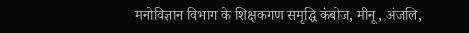मनोविज्ञान विभाग के शिक्षकगण समृद्धि कंबोज, मीनू, अंजलि,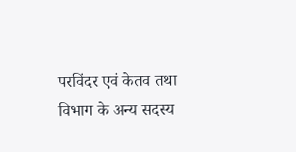परविंदर एवं केतव तथा विभाग के अन्य सदस्य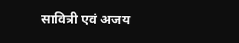सावित्री एवं अजय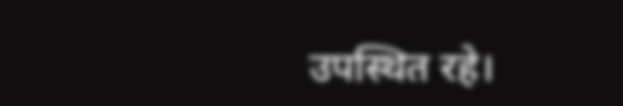उपस्थित रहे।